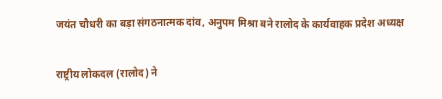जयंत चौधरी का बड़ा संगठनात्मक दांव, अनुपम मिश्रा बने रालोद के कार्यवाहक प्रदेश अध्यक्ष

राष्ट्रीय लोकदल (रालोद) ने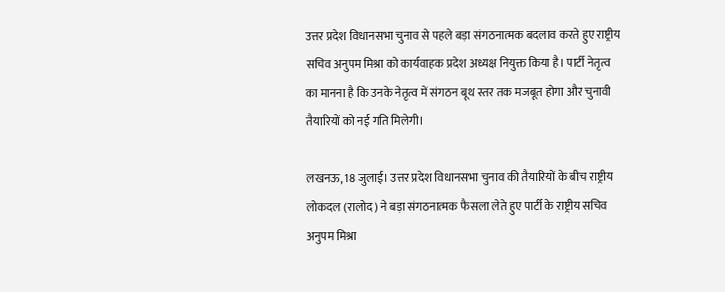उत्तर प्रदेश विधानसभा चुनाव से पहले बड़ा संगठनात्मक बदलाव करते हुए राष्ट्रीय सचिव अनुपम मिश्रा को कार्यवाहक प्रदेश अध्यक्ष नियुक्त किया है। पार्टी नेतृत्व का मानना है कि उनके नेतृत्व में संगठन बूथ स्तर तक मजबूत होगा और चुनावी तैयारियों को नई गति मिलेगी।

लखनऊ, 18 जुलाई। उत्तर प्रदेश विधानसभा चुनाव की तैयारियों के बीच राष्ट्रीय लोकदल (रालोद) ने बड़ा संगठनात्मक फैसला लेते हुए पार्टी के राष्ट्रीय सचिव अनुपम मिश्रा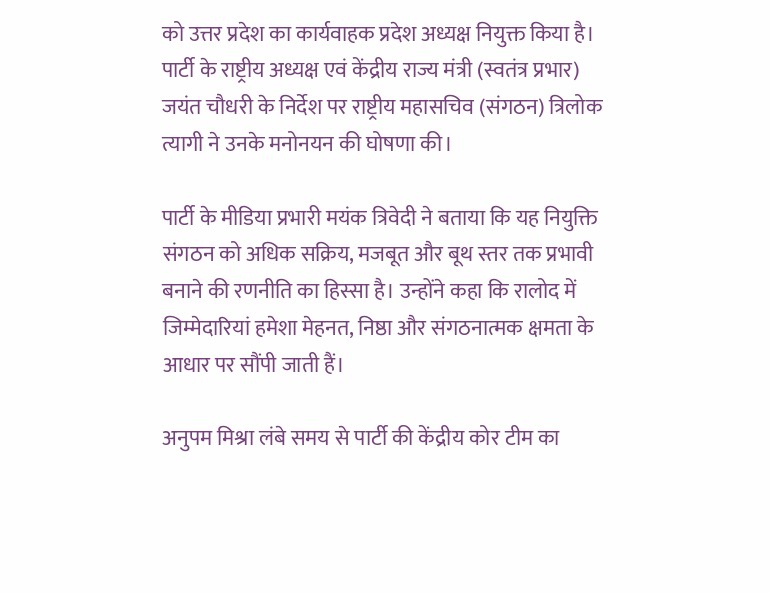को उत्तर प्रदेश का कार्यवाहक प्रदेश अध्यक्ष नियुक्त किया है। पार्टी के राष्ट्रीय अध्यक्ष एवं केंद्रीय राज्य मंत्री (स्वतंत्र प्रभार) जयंत चौधरी के निर्देश पर राष्ट्रीय महासचिव (संगठन) त्रिलोक त्यागी ने उनके मनोनयन की घोषणा की।

पार्टी के मीडिया प्रभारी मयंक त्रिवेदी ने बताया कि यह नियुक्ति संगठन को अधिक सक्रिय, मजबूत और बूथ स्तर तक प्रभावी बनाने की रणनीति का हिस्सा है। उन्होंने कहा कि रालोद में जिम्मेदारियां हमेशा मेहनत, निष्ठा और संगठनात्मक क्षमता के आधार पर सौंपी जाती हैं।

अनुपम मिश्रा लंबे समय से पार्टी की केंद्रीय कोर टीम का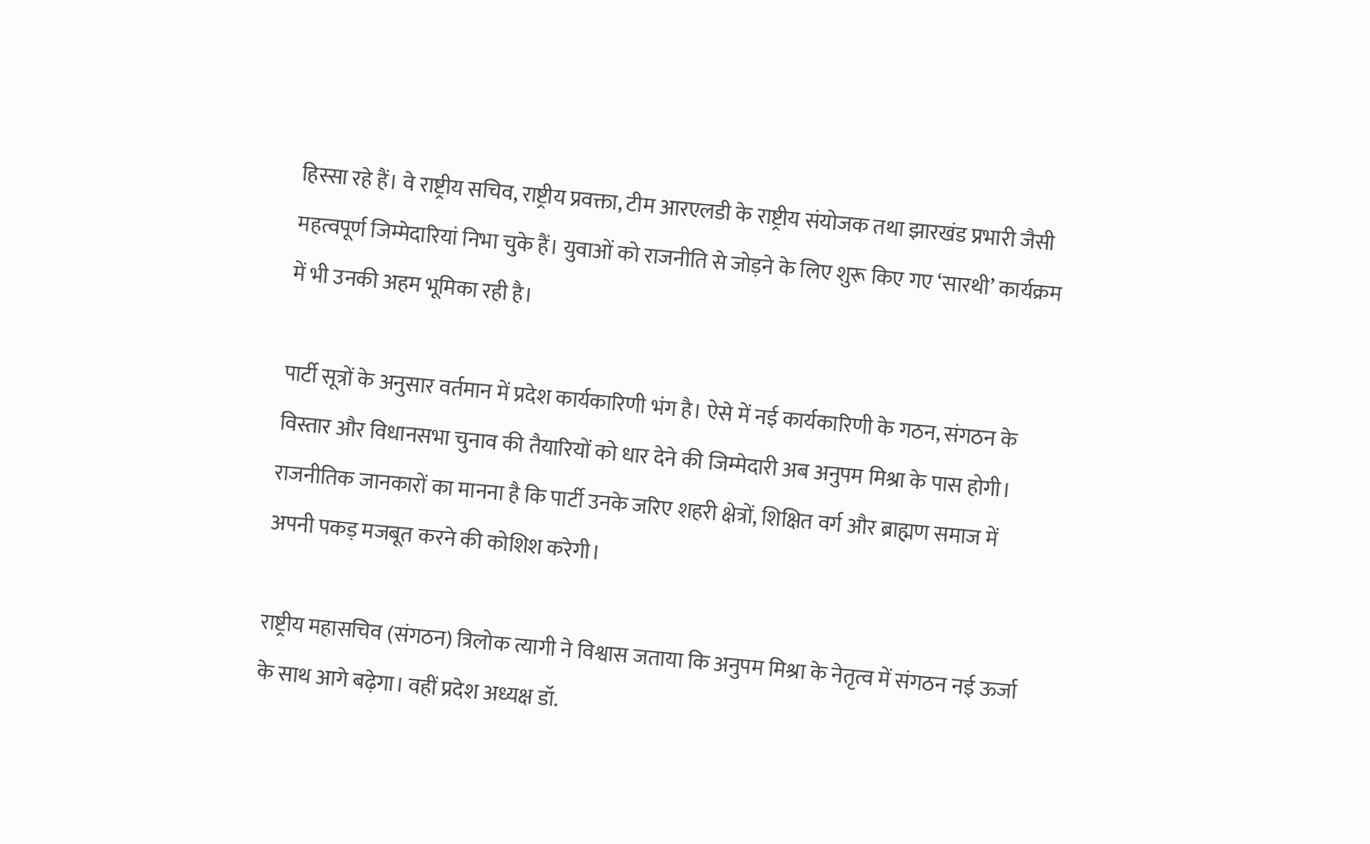हिस्सा रहे हैं। वे राष्ट्रीय सचिव, राष्ट्रीय प्रवक्ता, टीम आरएलडी के राष्ट्रीय संयोजक तथा झारखंड प्रभारी जैसी महत्वपूर्ण जिम्मेदारियां निभा चुके हैं। युवाओं को राजनीति से जोड़ने के लिए शुरू किए गए ‘सारथी’ कार्यक्रम में भी उनकी अहम भूमिका रही है।

पार्टी सूत्रों के अनुसार वर्तमान में प्रदेश कार्यकारिणी भंग है। ऐसे में नई कार्यकारिणी के गठन, संगठन के विस्तार और विधानसभा चुनाव की तैयारियों को धार देने की जिम्मेदारी अब अनुपम मिश्रा के पास होगी। राजनीतिक जानकारों का मानना है कि पार्टी उनके जरिए शहरी क्षेत्रों, शिक्षित वर्ग और ब्राह्मण समाज में अपनी पकड़ मजबूत करने की कोशिश करेगी।

राष्ट्रीय महासचिव (संगठन) त्रिलोक त्यागी ने विश्वास जताया कि अनुपम मिश्रा के नेतृत्व में संगठन नई ऊर्जा के साथ आगे बढ़ेगा। वहीं प्रदेश अध्यक्ष डॉ.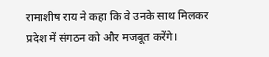रामाशीष राय ने कहा कि वे उनके साथ मिलकर प्रदेश में संगठन को और मजबूत करेंगे।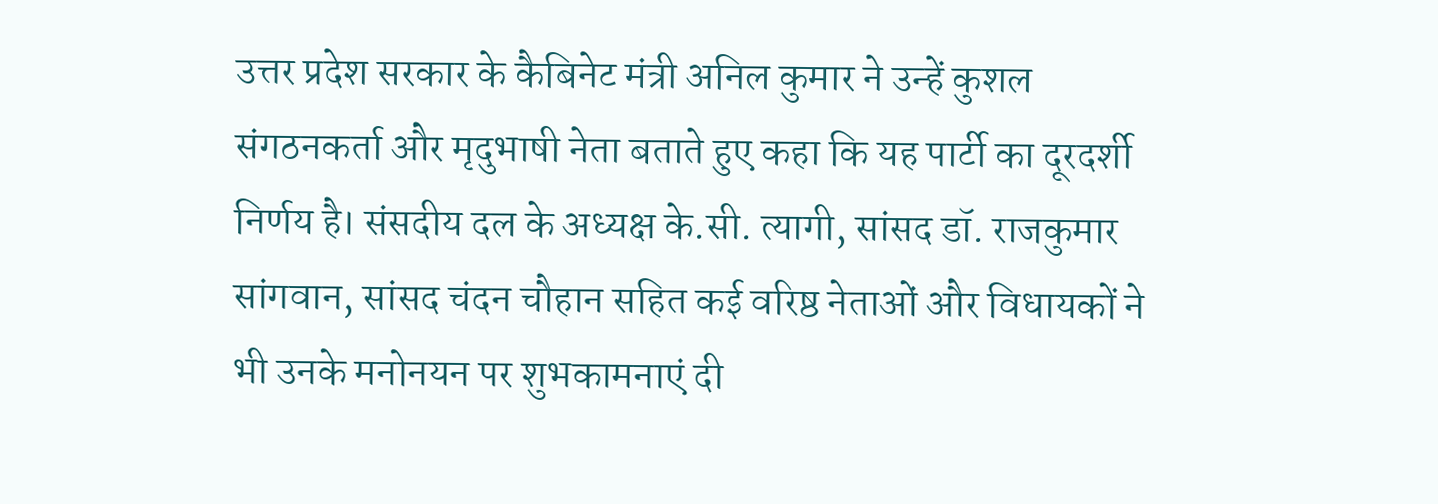उत्तर प्रदेश सरकार के कैबिनेट मंत्री अनिल कुमार ने उन्हें कुशल संगठनकर्ता और मृदुभाषी नेता बताते हुए कहा कि यह पार्टी का दूरदर्शी निर्णय है। संसदीय दल के अध्यक्ष के.सी. त्यागी, सांसद डॉ. राजकुमार सांगवान, सांसद चंदन चौहान सहित कई वरिष्ठ नेताओं और विधायकों ने भी उनके मनोनयन पर शुभकामनाएं दी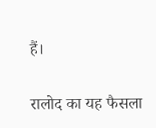हैं।

रालोद का यह फैसला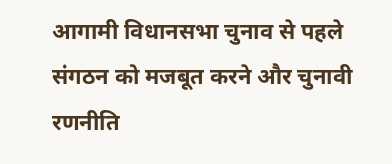आगामी विधानसभा चुनाव से पहले संगठन को मजबूत करने और चुनावी रणनीति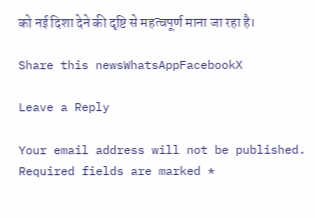को नई दिशा देने की दृष्टि से महत्वपूर्ण माना जा रहा है।

Share this newsWhatsAppFacebookX

Leave a Reply

Your email address will not be published. Required fields are marked *